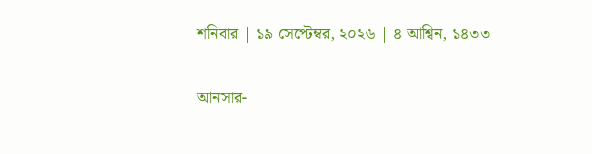শনিবার | ১৯ সেপ্টেম্বর, ২০২৬ | ৪ আশ্বিন, ১৪৩৩

আনসার-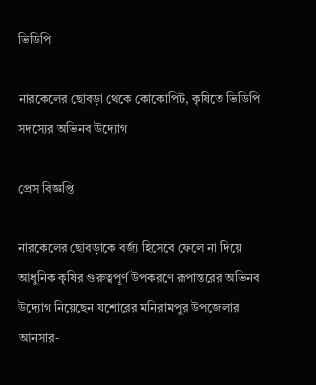ভিডিপি

নারকেলের ছোবড়া থেকে কোকোপিট, কৃষিতে ভিডিপি সদস্যের অভিনব উদ্যোগ

প্রেস বিজ্ঞপ্তি

নারকেলের ছোবড়াকে বর্জ্য হিসেবে ফেলে না দিয়ে আধুনিক কৃষির গুরুত্বপূর্ণ উপকরণে রূপান্তরের অভিনব উদ্যোগ নিয়েছেন যশোরের মনিরামপুর উপজেলার আনসার-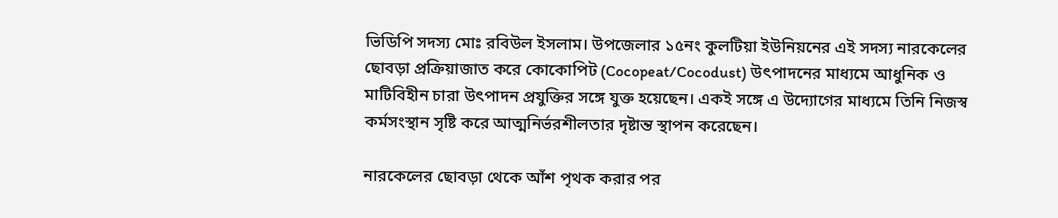ভিডিপি সদস্য মোঃ রবিউল ইসলাম। উপজেলার ১৫নং কুলটিয়া ইউনিয়নের এই সদস্য নারকেলের ছোবড়া প্রক্রিয়াজাত করে কোকোপিট (Cocopeat/Cocodust) উৎপাদনের মাধ্যমে আধুনিক ও মাটিবিহীন চারা উৎপাদন প্রযুক্তির সঙ্গে যুক্ত হয়েছেন। একই সঙ্গে এ উদ্যোগের মাধ্যমে তিনি নিজস্ব কর্মসংস্থান সৃষ্টি করে আত্মনির্ভরশীলতার দৃষ্টান্ত স্থাপন করেছেন।

নারকেলের ছোবড়া থেকে আঁশ পৃথক করার পর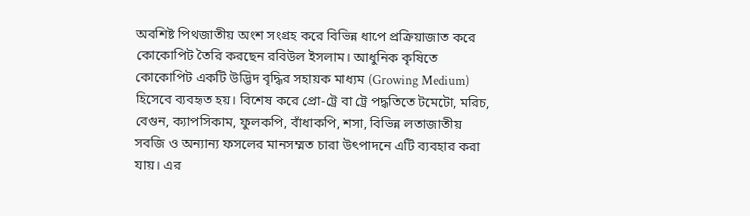অবশিষ্ট পিথজাতীয় অংশ সংগ্রহ করে বিভিন্ন ধাপে প্রক্রিয়াজাত করে কোকোপিট তৈরি করছেন রবিউল ইসলাম। আধুনিক কৃষিতে কোকোপিট একটি উদ্ভিদ বৃদ্ধির সহায়ক মাধ্যম (Growing Medium) হিসেবে ব্যবহৃত হয়। বিশেষ করে প্রো-ট্রে বা ট্রে পদ্ধতিতে টমেটো, মরিচ, বেগুন, ক্যাপসিকাম, ফুলকপি, বাঁধাকপি, শসা, বিভিন্ন লতাজাতীয় সবজি ও অন্যান্য ফসলের মানসম্মত চারা উৎপাদনে এটি ব্যবহার করা যায়। এর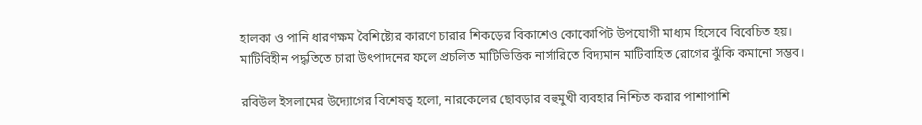হালকা ও পানি ধারণক্ষম বৈশিষ্ট্যের কারণে চারার শিকড়ের বিকাশেও কোকোপিট উপযোগী মাধ্যম হিসেবে বিবেচিত হয়। মাটিবিহীন পদ্ধতিতে চারা উৎপাদনের ফলে প্রচলিত মাটিভিত্তিক নার্সারিতে বিদ্যমান মাটিবাহিত রোগের ঝুঁকি কমানো সম্ভব।

রবিউল ইসলামের উদ্যোগের বিশেষত্ব হলো, নারকেলের ছোবড়ার বহুমুখী ব্যবহার নিশ্চিত করার পাশাপাশি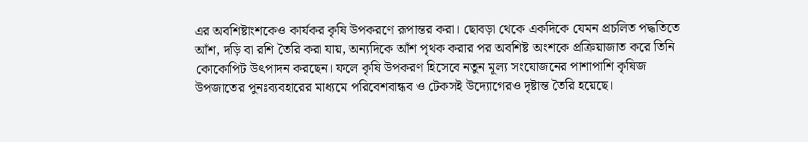এর অবশিষ্টাংশকেও কার্যকর কৃষি উপকরণে রূপান্তর করা। ছোবড়া থেকে একদিকে যেমন প্রচলিত পদ্ধতিতে আঁশ, দড়ি বা রশি তৈরি করা যায়, অন্যদিকে আঁশ পৃথক করার পর অবশিষ্ট অংশকে প্রক্রিয়াজাত করে তিনি কোকোপিট উৎপাদন করছেন। ফলে কৃষি উপকরণ হিসেবে নতুন মূল্য সংযোজনের পাশাপাশি কৃষিজ উপজাতের পুনঃব্যবহারের মাধ্যমে পরিবেশবান্ধব ও টেকসই উদ্যোগেরও দৃষ্টান্ত তৈরি হয়েছে।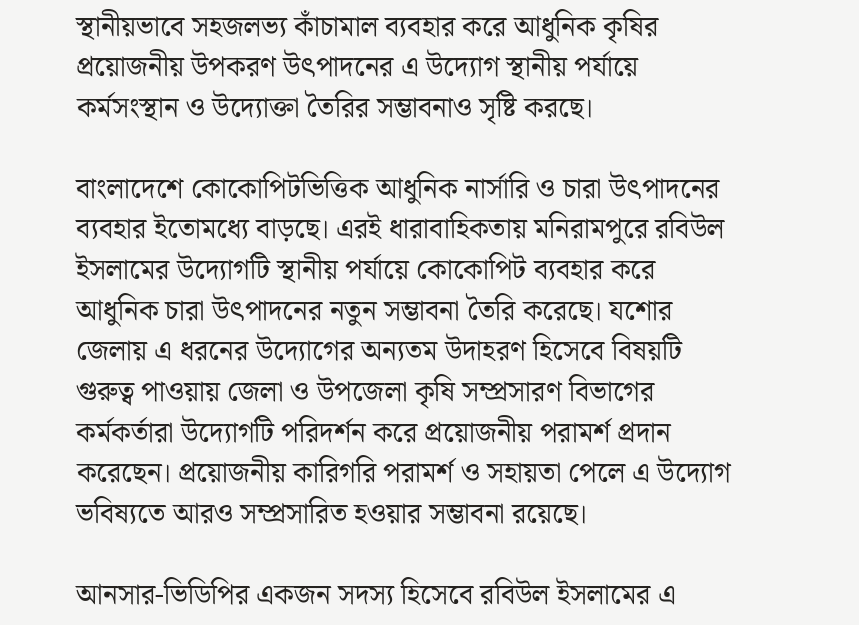স্থানীয়ভাবে সহজলভ্য কাঁচামাল ব্যবহার করে আধুনিক কৃষির প্রয়োজনীয় উপকরণ উৎপাদনের এ উদ্যোগ স্থানীয় পর্যায়ে কর্মসংস্থান ও উদ্যোক্তা তৈরির সম্ভাবনাও সৃষ্টি করছে।

বাংলাদেশে কোকোপিটভিত্তিক আধুনিক নার্সারি ও চারা উৎপাদনের ব্যবহার ইতোমধ্যে বাড়ছে। এরই ধারাবাহিকতায় মনিরামপুরে রবিউল ইসলামের উদ্যোগটি স্থানীয় পর্যায়ে কোকোপিট ব্যবহার করে আধুনিক চারা উৎপাদনের নতুন সম্ভাবনা তৈরি করেছে। যশোর জেলায় এ ধরনের উদ্যোগের অন্যতম উদাহরণ হিসেবে বিষয়টি গুরুত্ব পাওয়ায় জেলা ও উপজেলা কৃষি সম্প্রসারণ বিভাগের কর্মকর্তারা উদ্যোগটি পরিদর্শন করে প্রয়োজনীয় পরামর্শ প্রদান করেছেন। প্রয়োজনীয় কারিগরি পরামর্শ ও সহায়তা পেলে এ উদ্যোগ ভবিষ্যতে আরও সম্প্রসারিত হওয়ার সম্ভাবনা রয়েছে।

আনসার-ভিডিপির একজন সদস্য হিসেবে রবিউল ইসলামের এ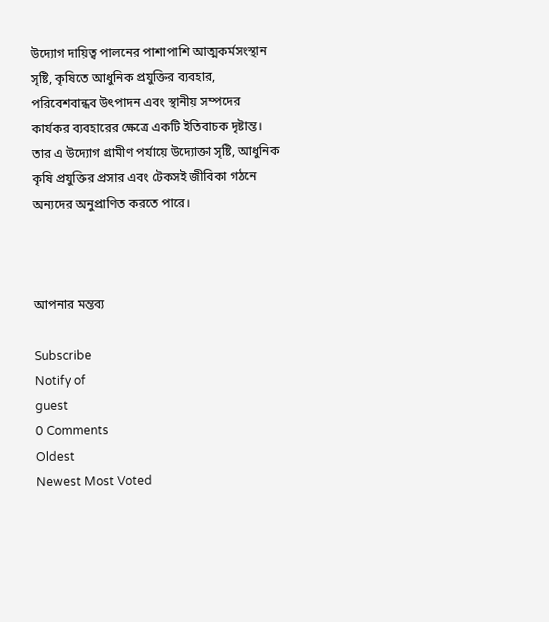উদ্যোগ দায়িত্ব পালনের পাশাপাশি আত্মকর্মসংস্থান সৃষ্টি, কৃষিতে আধুনিক প্রযুক্তির ব্যবহার, পরিবেশবান্ধব উৎপাদন এবং স্থানীয় সম্পদের কার্যকর ব্যবহারের ক্ষেত্রে একটি ইতিবাচক দৃষ্টান্ত। তার এ উদ্যোগ গ্রামীণ পর্যায়ে উদ্যোক্তা সৃষ্টি, আধুনিক কৃষি প্রযুক্তির প্রসার এবং টেকসই জীবিকা গঠনে অন্যদের অনুপ্রাণিত করতে পারে।



আপনার মন্তব্য

Subscribe
Notify of
guest
0 Comments
Oldest
Newest Most Voted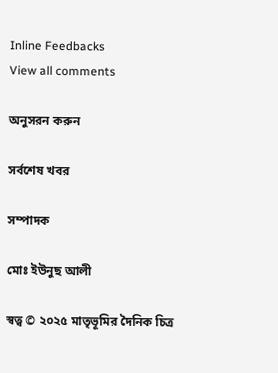Inline Feedbacks
View all comments

অনুসরন করুন

সর্বশেষ খবর

সম্পাদক

মোঃ ইউনুছ আলী

স্বত্ব © ২০২৫ মাতৃভূমির দৈনিক চিত্র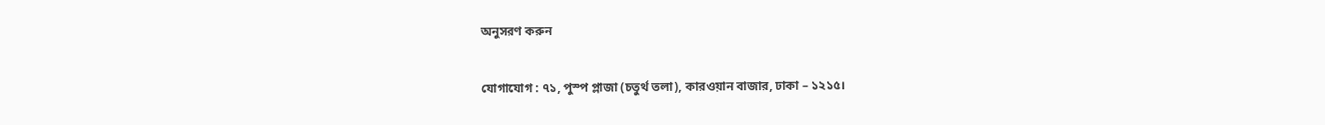অনুসরণ করুন

যোগাযোগ : ৭১, পুস্প প্লাজা (চতুর্থ তলা), কারওয়ান বাজার, ঢাকা – ১২১৫।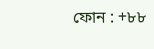ফোন : +৮৮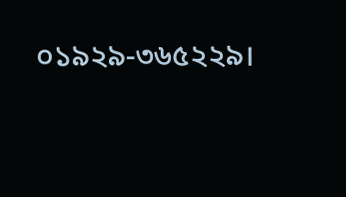০১৯২৯-৩৬৫২২৯।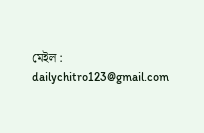মেইল : dailychitro123@gmail.com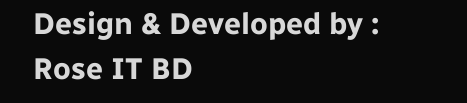Design & Developed by : Rose IT BD